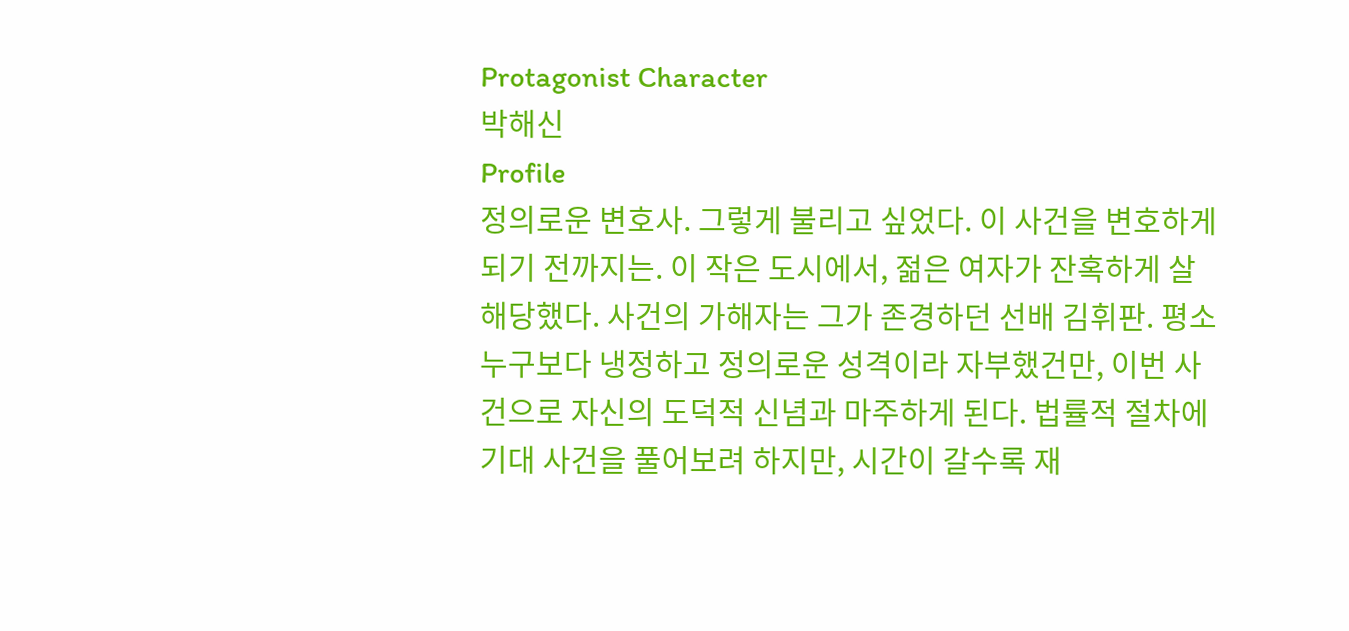Protagonist Character
박해신
Profile
정의로운 변호사. 그렇게 불리고 싶었다. 이 사건을 변호하게 되기 전까지는. 이 작은 도시에서, 젊은 여자가 잔혹하게 살해당했다. 사건의 가해자는 그가 존경하던 선배 김휘판. 평소 누구보다 냉정하고 정의로운 성격이라 자부했건만, 이번 사건으로 자신의 도덕적 신념과 마주하게 된다. 법률적 절차에 기대 사건을 풀어보려 하지만, 시간이 갈수록 재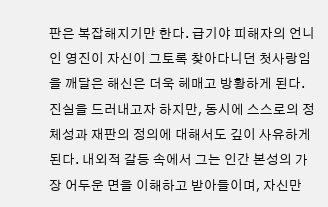판은 복잡해지기만 한다. 급기야 피해자의 언니인 영진이 자신이 그토록 찾아다니던 첫사랑임을 깨달은 해신은 더욱 헤매고 방황하게 된다. 진실을 드러내고자 하지만, 동시에 스스로의 정체성과 재판의 정의에 대해서도 깊이 사유하게 된다. 내외적 갈등 속에서 그는 인간 본성의 가장 어두운 면을 이해하고 받아들이며, 자신만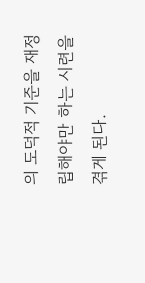의 도덕적 기준을 재정립해야만 하는 시련을 겪게 된다.